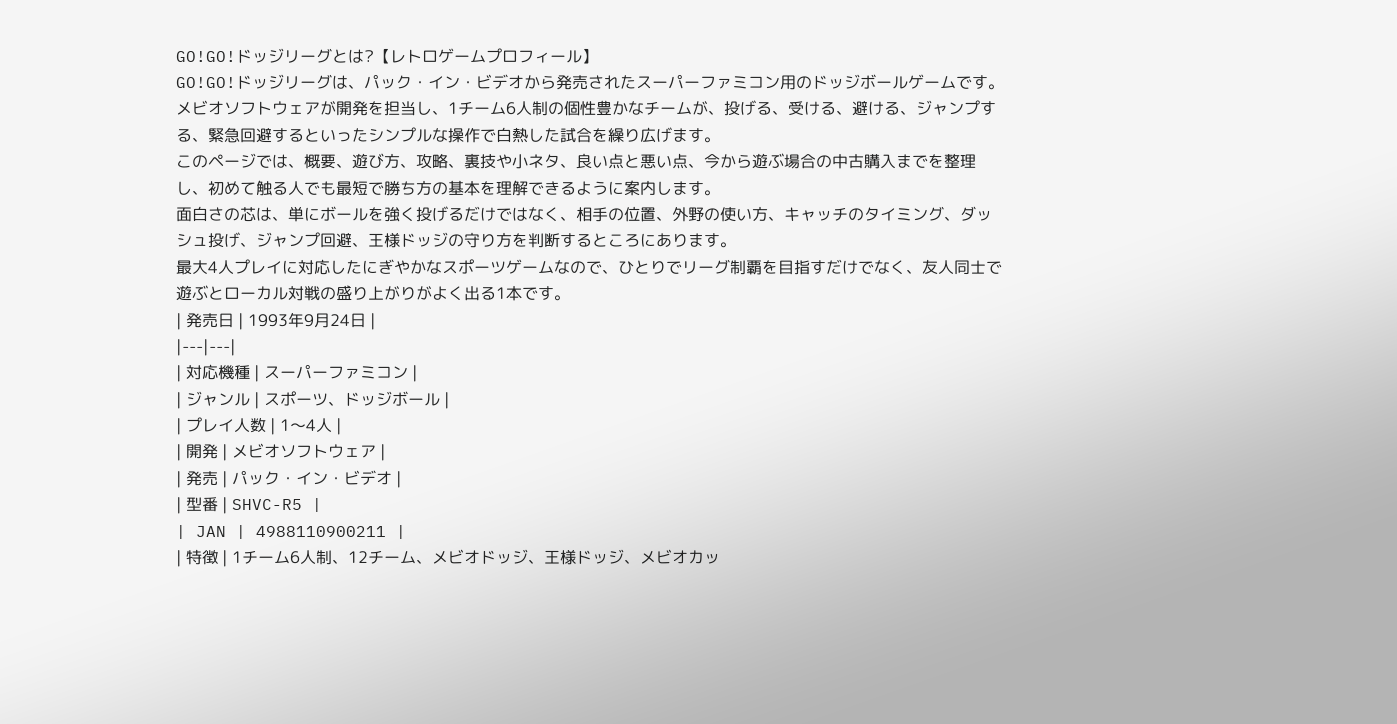GO!GO!ドッジリーグとは?【レトロゲームプロフィール】
GO!GO!ドッジリーグは、パック・イン・ビデオから発売されたスーパーファミコン用のドッジボールゲームです。
メビオソフトウェアが開発を担当し、1チーム6人制の個性豊かなチームが、投げる、受ける、避ける、ジャンプする、緊急回避するといったシンプルな操作で白熱した試合を繰り広げます。
このページでは、概要、遊び方、攻略、裏技や小ネタ、良い点と悪い点、今から遊ぶ場合の中古購入までを整理し、初めて触る人でも最短で勝ち方の基本を理解できるように案内します。
面白さの芯は、単にボールを強く投げるだけではなく、相手の位置、外野の使い方、キャッチのタイミング、ダッシュ投げ、ジャンプ回避、王様ドッジの守り方を判断するところにあります。
最大4人プレイに対応したにぎやかなスポーツゲームなので、ひとりでリーグ制覇を目指すだけでなく、友人同士で遊ぶとローカル対戦の盛り上がりがよく出る1本です。
| 発売日 | 1993年9月24日 |
|---|---|
| 対応機種 | スーパーファミコン |
| ジャンル | スポーツ、ドッジボール |
| プレイ人数 | 1〜4人 |
| 開発 | メビオソフトウェア |
| 発売 | パック・イン・ビデオ |
| 型番 | SHVC-R5 |
| JAN | 4988110900211 |
| 特徴 | 1チーム6人制、12チーム、メビオドッジ、王様ドッジ、メビオカッ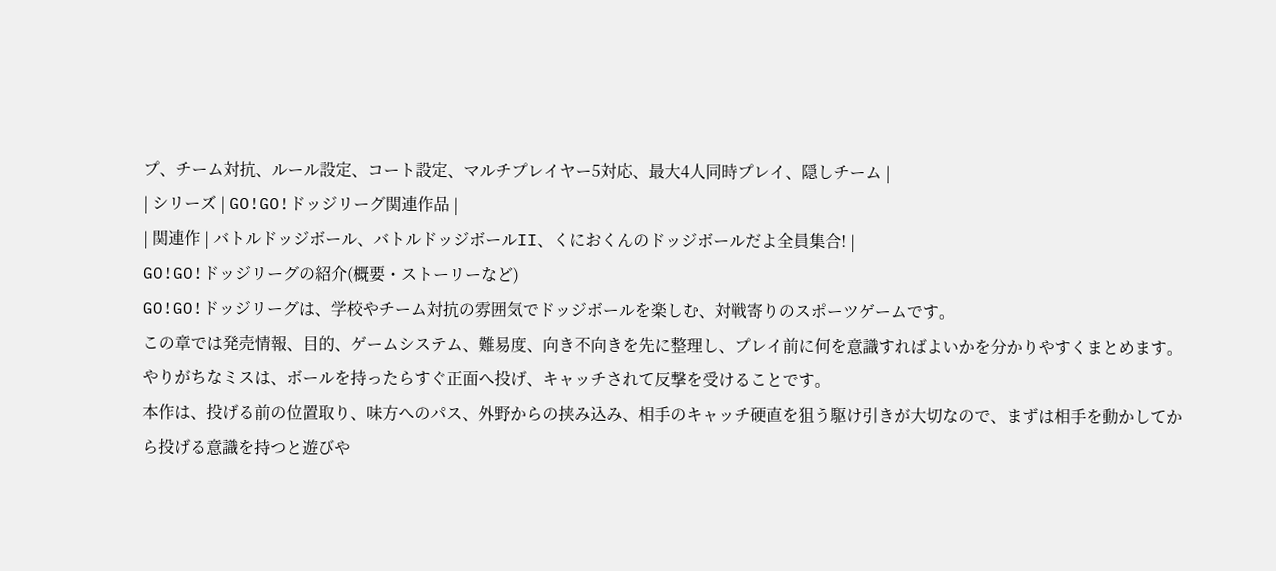プ、チーム対抗、ルール設定、コート設定、マルチプレイヤー5対応、最大4人同時プレイ、隠しチーム |
| シリーズ | GO!GO!ドッジリーグ関連作品 |
| 関連作 | バトルドッジボール、バトルドッジボールII、くにおくんのドッジボールだよ全員集合! |
GO!GO!ドッジリーグの紹介(概要・ストーリーなど)
GO!GO!ドッジリーグは、学校やチーム対抗の雰囲気でドッジボールを楽しむ、対戦寄りのスポーツゲームです。
この章では発売情報、目的、ゲームシステム、難易度、向き不向きを先に整理し、プレイ前に何を意識すればよいかを分かりやすくまとめます。
やりがちなミスは、ボールを持ったらすぐ正面へ投げ、キャッチされて反撃を受けることです。
本作は、投げる前の位置取り、味方へのパス、外野からの挟み込み、相手のキャッチ硬直を狙う駆け引きが大切なので、まずは相手を動かしてから投げる意識を持つと遊びや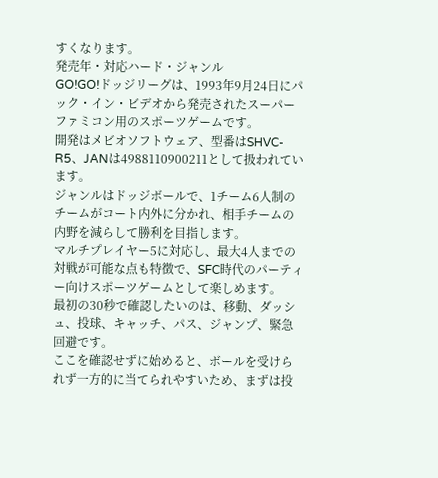すくなります。
発売年・対応ハード・ジャンル
GO!GO!ドッジリーグは、1993年9月24日にパック・イン・ビデオから発売されたスーパーファミコン用のスポーツゲームです。
開発はメビオソフトウェア、型番はSHVC-R5、JANは4988110900211として扱われています。
ジャンルはドッジボールで、1チーム6人制のチームがコート内外に分かれ、相手チームの内野を減らして勝利を目指します。
マルチプレイヤー5に対応し、最大4人までの対戦が可能な点も特徴で、SFC時代のパーティー向けスポーツゲームとして楽しめます。
最初の30秒で確認したいのは、移動、ダッシュ、投球、キャッチ、パス、ジャンプ、緊急回避です。
ここを確認せずに始めると、ボールを受けられず一方的に当てられやすいため、まずは投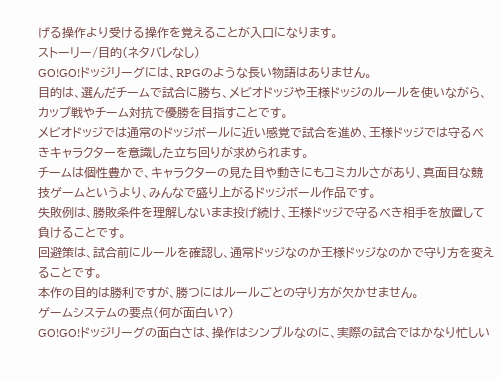げる操作より受ける操作を覚えることが入口になります。
ストーリー/目的(ネタバレなし)
GO!GO!ドッジリーグには、RPGのような長い物語はありません。
目的は、選んだチームで試合に勝ち、メビオドッジや王様ドッジのルールを使いながら、カップ戦やチーム対抗で優勝を目指すことです。
メビオドッジでは通常のドッジボールに近い感覚で試合を進め、王様ドッジでは守るべきキャラクターを意識した立ち回りが求められます。
チームは個性豊かで、キャラクターの見た目や動きにもコミカルさがあり、真面目な競技ゲームというより、みんなで盛り上がるドッジボール作品です。
失敗例は、勝敗条件を理解しないまま投げ続け、王様ドッジで守るべき相手を放置して負けることです。
回避策は、試合前にルールを確認し、通常ドッジなのか王様ドッジなのかで守り方を変えることです。
本作の目的は勝利ですが、勝つにはルールごとの守り方が欠かせません。
ゲームシステムの要点(何が面白い?)
GO!GO!ドッジリーグの面白さは、操作はシンプルなのに、実際の試合ではかなり忙しい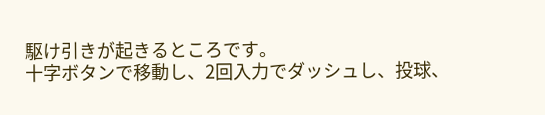駆け引きが起きるところです。
十字ボタンで移動し、2回入力でダッシュし、投球、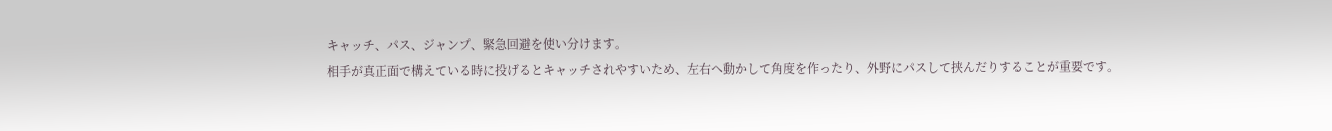キャッチ、パス、ジャンプ、緊急回避を使い分けます。
相手が真正面で構えている時に投げるとキャッチされやすいため、左右へ動かして角度を作ったり、外野にパスして挟んだりすることが重要です。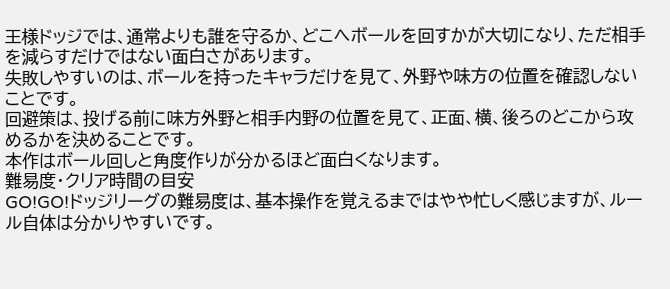王様ドッジでは、通常よりも誰を守るか、どこへボールを回すかが大切になり、ただ相手を減らすだけではない面白さがあります。
失敗しやすいのは、ボールを持ったキャラだけを見て、外野や味方の位置を確認しないことです。
回避策は、投げる前に味方外野と相手内野の位置を見て、正面、横、後ろのどこから攻めるかを決めることです。
本作はボール回しと角度作りが分かるほど面白くなります。
難易度・クリア時間の目安
GO!GO!ドッジリーグの難易度は、基本操作を覚えるまではやや忙しく感じますが、ルール自体は分かりやすいです。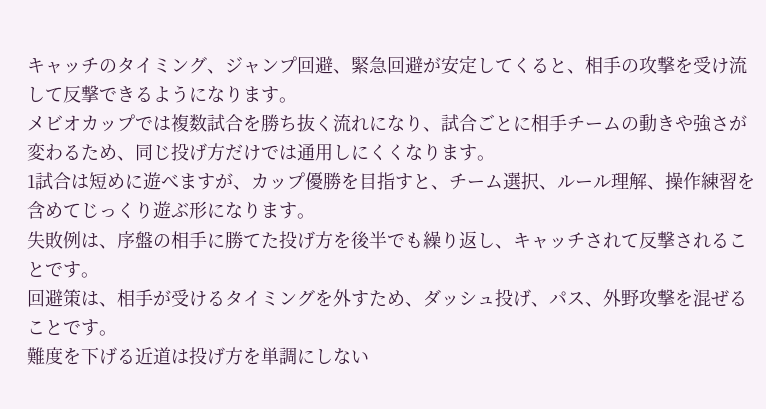キャッチのタイミング、ジャンプ回避、緊急回避が安定してくると、相手の攻撃を受け流して反撃できるようになります。
メビオカップでは複数試合を勝ち抜く流れになり、試合ごとに相手チームの動きや強さが変わるため、同じ投げ方だけでは通用しにくくなります。
1試合は短めに遊べますが、カップ優勝を目指すと、チーム選択、ルール理解、操作練習を含めてじっくり遊ぶ形になります。
失敗例は、序盤の相手に勝てた投げ方を後半でも繰り返し、キャッチされて反撃されることです。
回避策は、相手が受けるタイミングを外すため、ダッシュ投げ、パス、外野攻撃を混ぜることです。
難度を下げる近道は投げ方を単調にしない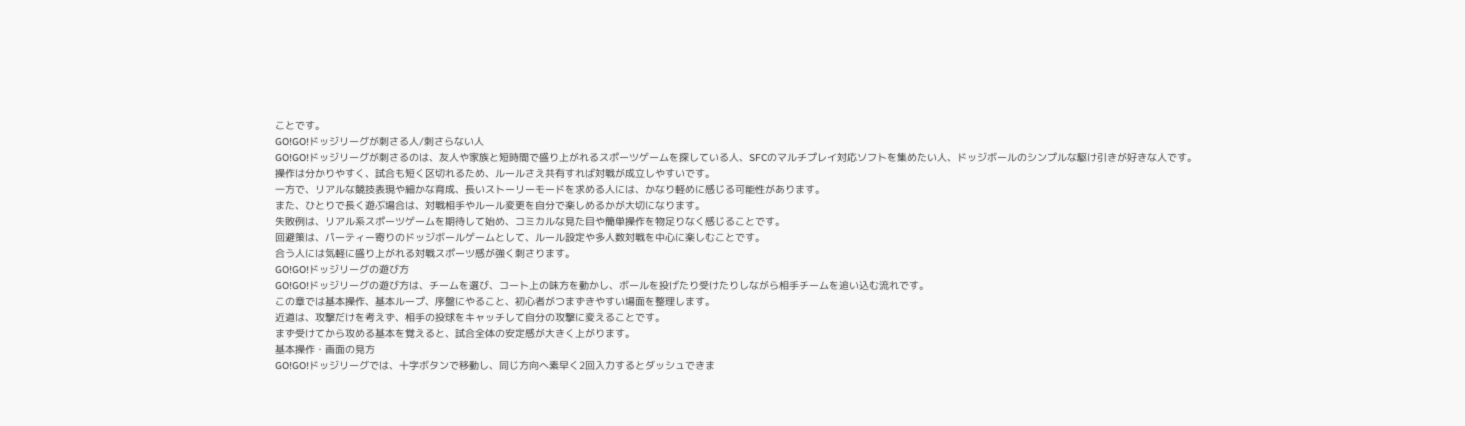ことです。
GO!GO!ドッジリーグが刺さる人/刺さらない人
GO!GO!ドッジリーグが刺さるのは、友人や家族と短時間で盛り上がれるスポーツゲームを探している人、SFCのマルチプレイ対応ソフトを集めたい人、ドッジボールのシンプルな駆け引きが好きな人です。
操作は分かりやすく、試合も短く区切れるため、ルールさえ共有すれば対戦が成立しやすいです。
一方で、リアルな競技表現や細かな育成、長いストーリーモードを求める人には、かなり軽めに感じる可能性があります。
また、ひとりで長く遊ぶ場合は、対戦相手やルール変更を自分で楽しめるかが大切になります。
失敗例は、リアル系スポーツゲームを期待して始め、コミカルな見た目や簡単操作を物足りなく感じることです。
回避策は、パーティー寄りのドッジボールゲームとして、ルール設定や多人数対戦を中心に楽しむことです。
合う人には気軽に盛り上がれる対戦スポーツ感が強く刺さります。
GO!GO!ドッジリーグの遊び方
GO!GO!ドッジリーグの遊び方は、チームを選び、コート上の味方を動かし、ボールを投げたり受けたりしながら相手チームを追い込む流れです。
この章では基本操作、基本ループ、序盤にやること、初心者がつまずきやすい場面を整理します。
近道は、攻撃だけを考えず、相手の投球をキャッチして自分の攻撃に変えることです。
まず受けてから攻める基本を覚えると、試合全体の安定感が大きく上がります。
基本操作・画面の見方
GO!GO!ドッジリーグでは、十字ボタンで移動し、同じ方向へ素早く2回入力するとダッシュできま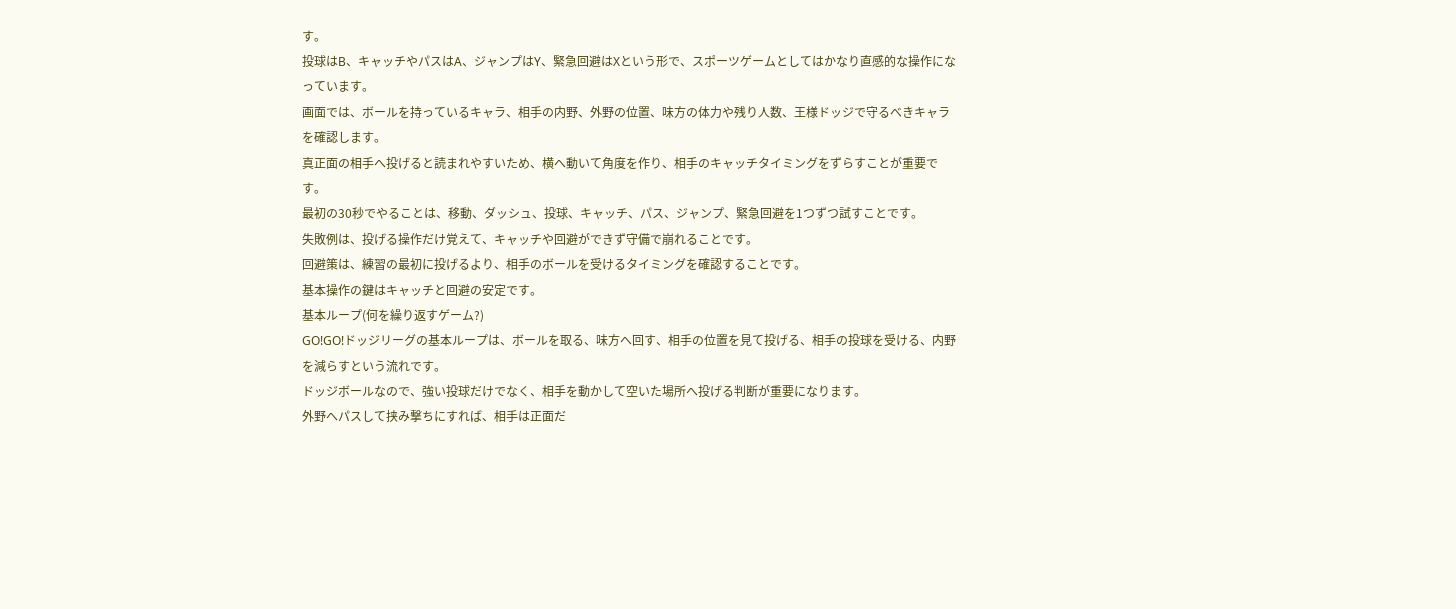す。
投球はB、キャッチやパスはA、ジャンプはY、緊急回避はXという形で、スポーツゲームとしてはかなり直感的な操作になっています。
画面では、ボールを持っているキャラ、相手の内野、外野の位置、味方の体力や残り人数、王様ドッジで守るべきキャラを確認します。
真正面の相手へ投げると読まれやすいため、横へ動いて角度を作り、相手のキャッチタイミングをずらすことが重要です。
最初の30秒でやることは、移動、ダッシュ、投球、キャッチ、パス、ジャンプ、緊急回避を1つずつ試すことです。
失敗例は、投げる操作だけ覚えて、キャッチや回避ができず守備で崩れることです。
回避策は、練習の最初に投げるより、相手のボールを受けるタイミングを確認することです。
基本操作の鍵はキャッチと回避の安定です。
基本ループ(何を繰り返すゲーム?)
GO!GO!ドッジリーグの基本ループは、ボールを取る、味方へ回す、相手の位置を見て投げる、相手の投球を受ける、内野を減らすという流れです。
ドッジボールなので、強い投球だけでなく、相手を動かして空いた場所へ投げる判断が重要になります。
外野へパスして挟み撃ちにすれば、相手は正面だ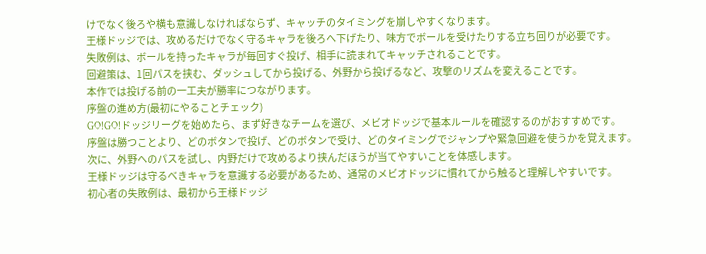けでなく後ろや横も意識しなければならず、キャッチのタイミングを崩しやすくなります。
王様ドッジでは、攻めるだけでなく守るキャラを後ろへ下げたり、味方でボールを受けたりする立ち回りが必要です。
失敗例は、ボールを持ったキャラが毎回すぐ投げ、相手に読まれてキャッチされることです。
回避策は、1回パスを挟む、ダッシュしてから投げる、外野から投げるなど、攻撃のリズムを変えることです。
本作では投げる前の一工夫が勝率につながります。
序盤の進め方(最初にやることチェック)
GO!GO!ドッジリーグを始めたら、まず好きなチームを選び、メビオドッジで基本ルールを確認するのがおすすめです。
序盤は勝つことより、どのボタンで投げ、どのボタンで受け、どのタイミングでジャンプや緊急回避を使うかを覚えます。
次に、外野へのパスを試し、内野だけで攻めるより挟んだほうが当てやすいことを体感します。
王様ドッジは守るべきキャラを意識する必要があるため、通常のメビオドッジに慣れてから触ると理解しやすいです。
初心者の失敗例は、最初から王様ドッジ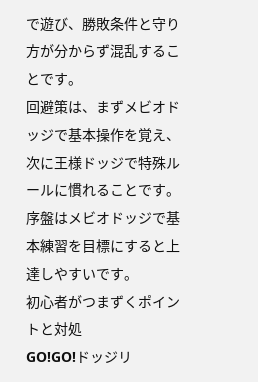で遊び、勝敗条件と守り方が分からず混乱することです。
回避策は、まずメビオドッジで基本操作を覚え、次に王様ドッジで特殊ルールに慣れることです。
序盤はメビオドッジで基本練習を目標にすると上達しやすいです。
初心者がつまずくポイントと対処
GO!GO!ドッジリ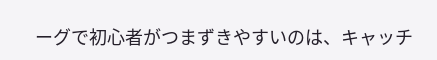ーグで初心者がつまずきやすいのは、キャッチ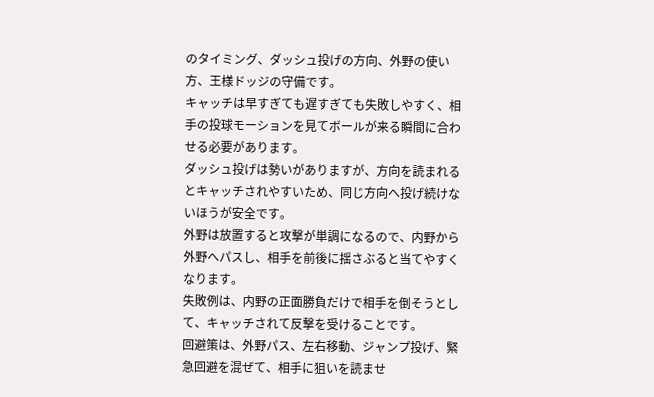のタイミング、ダッシュ投げの方向、外野の使い方、王様ドッジの守備です。
キャッチは早すぎても遅すぎても失敗しやすく、相手の投球モーションを見てボールが来る瞬間に合わせる必要があります。
ダッシュ投げは勢いがありますが、方向を読まれるとキャッチされやすいため、同じ方向へ投げ続けないほうが安全です。
外野は放置すると攻撃が単調になるので、内野から外野へパスし、相手を前後に揺さぶると当てやすくなります。
失敗例は、内野の正面勝負だけで相手を倒そうとして、キャッチされて反撃を受けることです。
回避策は、外野パス、左右移動、ジャンプ投げ、緊急回避を混ぜて、相手に狙いを読ませ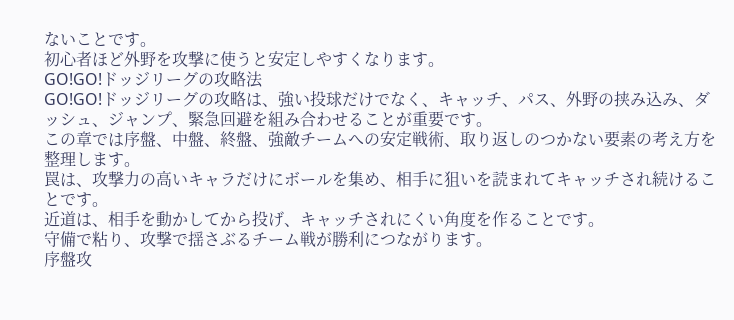ないことです。
初心者ほど外野を攻撃に使うと安定しやすくなります。
GO!GO!ドッジリーグの攻略法
GO!GO!ドッジリーグの攻略は、強い投球だけでなく、キャッチ、パス、外野の挟み込み、ダッシュ、ジャンプ、緊急回避を組み合わせることが重要です。
この章では序盤、中盤、終盤、強敵チームへの安定戦術、取り返しのつかない要素の考え方を整理します。
罠は、攻撃力の高いキャラだけにボールを集め、相手に狙いを読まれてキャッチされ続けることです。
近道は、相手を動かしてから投げ、キャッチされにくい角度を作ることです。
守備で粘り、攻撃で揺さぶるチーム戦が勝利につながります。
序盤攻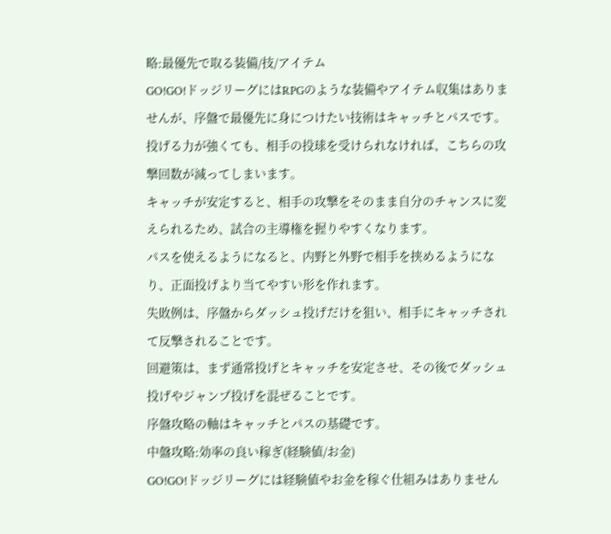略:最優先で取る装備/技/アイテム
GO!GO!ドッジリーグにはRPGのような装備やアイテム収集はありませんが、序盤で最優先に身につけたい技術はキャッチとパスです。
投げる力が強くても、相手の投球を受けられなければ、こちらの攻撃回数が減ってしまいます。
キャッチが安定すると、相手の攻撃をそのまま自分のチャンスに変えられるため、試合の主導権を握りやすくなります。
パスを使えるようになると、内野と外野で相手を挟めるようになり、正面投げより当てやすい形を作れます。
失敗例は、序盤からダッシュ投げだけを狙い、相手にキャッチされて反撃されることです。
回避策は、まず通常投げとキャッチを安定させ、その後でダッシュ投げやジャンプ投げを混ぜることです。
序盤攻略の軸はキャッチとパスの基礎です。
中盤攻略:効率の良い稼ぎ(経験値/お金)
GO!GO!ドッジリーグには経験値やお金を稼ぐ仕組みはありません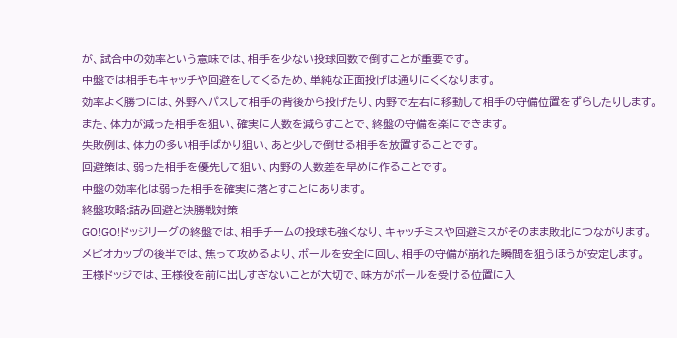が、試合中の効率という意味では、相手を少ない投球回数で倒すことが重要です。
中盤では相手もキャッチや回避をしてくるため、単純な正面投げは通りにくくなります。
効率よく勝つには、外野へパスして相手の背後から投げたり、内野で左右に移動して相手の守備位置をずらしたりします。
また、体力が減った相手を狙い、確実に人数を減らすことで、終盤の守備を楽にできます。
失敗例は、体力の多い相手ばかり狙い、あと少しで倒せる相手を放置することです。
回避策は、弱った相手を優先して狙い、内野の人数差を早めに作ることです。
中盤の効率化は弱った相手を確実に落とすことにあります。
終盤攻略:詰み回避と決勝戦対策
GO!GO!ドッジリーグの終盤では、相手チームの投球も強くなり、キャッチミスや回避ミスがそのまま敗北につながります。
メビオカップの後半では、焦って攻めるより、ボールを安全に回し、相手の守備が崩れた瞬間を狙うほうが安定します。
王様ドッジでは、王様役を前に出しすぎないことが大切で、味方がボールを受ける位置に入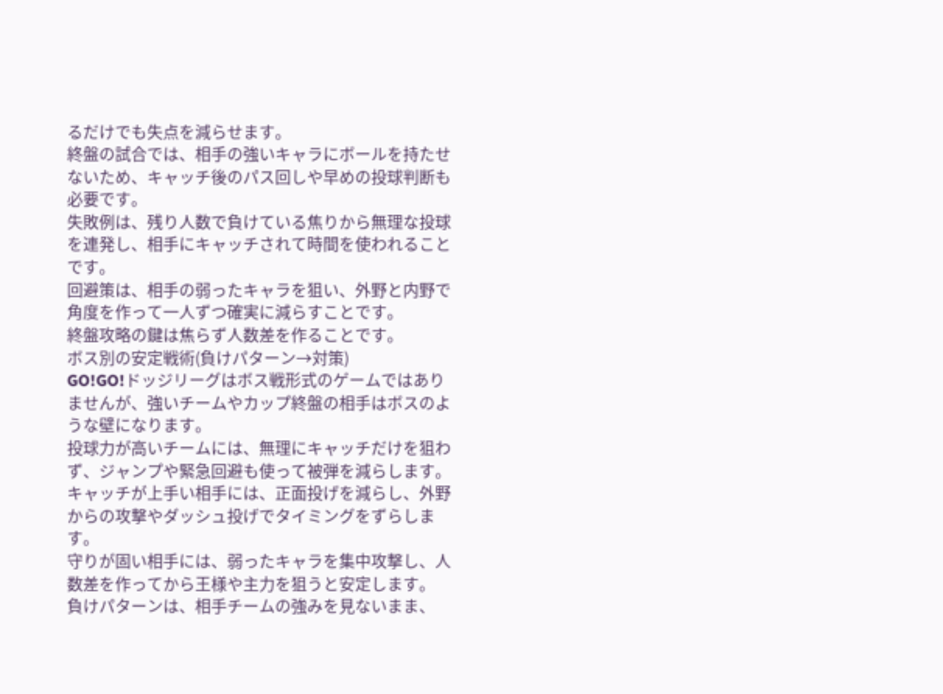るだけでも失点を減らせます。
終盤の試合では、相手の強いキャラにボールを持たせないため、キャッチ後のパス回しや早めの投球判断も必要です。
失敗例は、残り人数で負けている焦りから無理な投球を連発し、相手にキャッチされて時間を使われることです。
回避策は、相手の弱ったキャラを狙い、外野と内野で角度を作って一人ずつ確実に減らすことです。
終盤攻略の鍵は焦らず人数差を作ることです。
ボス別の安定戦術(負けパターン→対策)
GO!GO!ドッジリーグはボス戦形式のゲームではありませんが、強いチームやカップ終盤の相手はボスのような壁になります。
投球力が高いチームには、無理にキャッチだけを狙わず、ジャンプや緊急回避も使って被弾を減らします。
キャッチが上手い相手には、正面投げを減らし、外野からの攻撃やダッシュ投げでタイミングをずらします。
守りが固い相手には、弱ったキャラを集中攻撃し、人数差を作ってから王様や主力を狙うと安定します。
負けパターンは、相手チームの強みを見ないまま、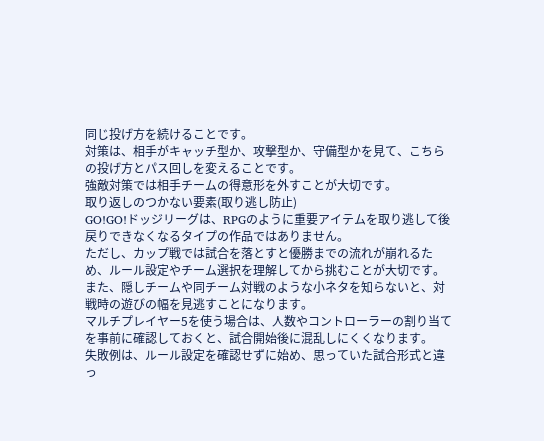同じ投げ方を続けることです。
対策は、相手がキャッチ型か、攻撃型か、守備型かを見て、こちらの投げ方とパス回しを変えることです。
強敵対策では相手チームの得意形を外すことが大切です。
取り返しのつかない要素(取り逃し防止)
GO!GO!ドッジリーグは、RPGのように重要アイテムを取り逃して後戻りできなくなるタイプの作品ではありません。
ただし、カップ戦では試合を落とすと優勝までの流れが崩れるため、ルール設定やチーム選択を理解してから挑むことが大切です。
また、隠しチームや同チーム対戦のような小ネタを知らないと、対戦時の遊びの幅を見逃すことになります。
マルチプレイヤー5を使う場合は、人数やコントローラーの割り当てを事前に確認しておくと、試合開始後に混乱しにくくなります。
失敗例は、ルール設定を確認せずに始め、思っていた試合形式と違っ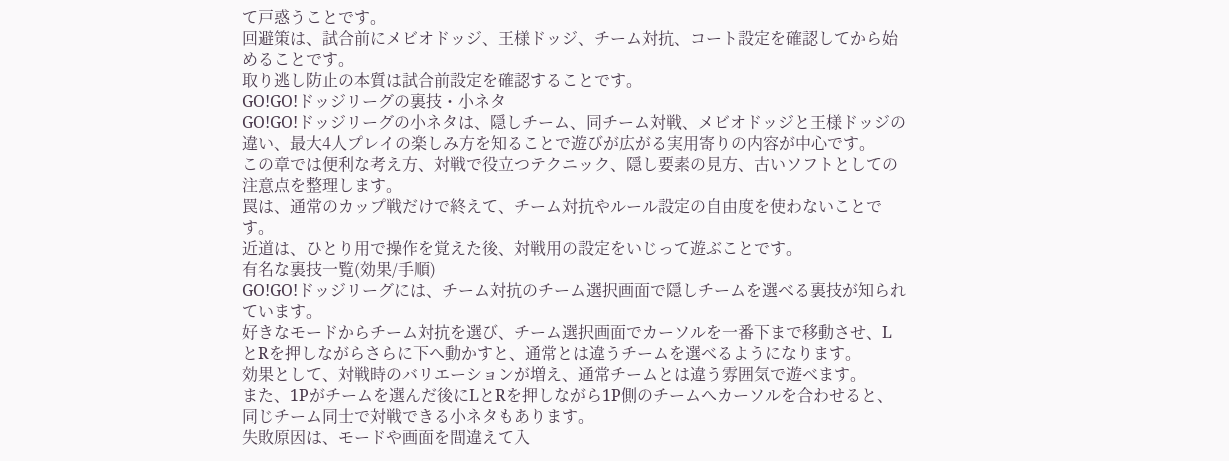て戸惑うことです。
回避策は、試合前にメビオドッジ、王様ドッジ、チーム対抗、コート設定を確認してから始めることです。
取り逃し防止の本質は試合前設定を確認することです。
GO!GO!ドッジリーグの裏技・小ネタ
GO!GO!ドッジリーグの小ネタは、隠しチーム、同チーム対戦、メビオドッジと王様ドッジの違い、最大4人プレイの楽しみ方を知ることで遊びが広がる実用寄りの内容が中心です。
この章では便利な考え方、対戦で役立つテクニック、隠し要素の見方、古いソフトとしての注意点を整理します。
罠は、通常のカップ戦だけで終えて、チーム対抗やルール設定の自由度を使わないことです。
近道は、ひとり用で操作を覚えた後、対戦用の設定をいじって遊ぶことです。
有名な裏技一覧(効果/手順)
GO!GO!ドッジリーグには、チーム対抗のチーム選択画面で隠しチームを選べる裏技が知られています。
好きなモードからチーム対抗を選び、チーム選択画面でカーソルを一番下まで移動させ、LとRを押しながらさらに下へ動かすと、通常とは違うチームを選べるようになります。
効果として、対戦時のバリエーションが増え、通常チームとは違う雰囲気で遊べます。
また、1Pがチームを選んだ後にLとRを押しながら1P側のチームへカーソルを合わせると、同じチーム同士で対戦できる小ネタもあります。
失敗原因は、モードや画面を間違えて入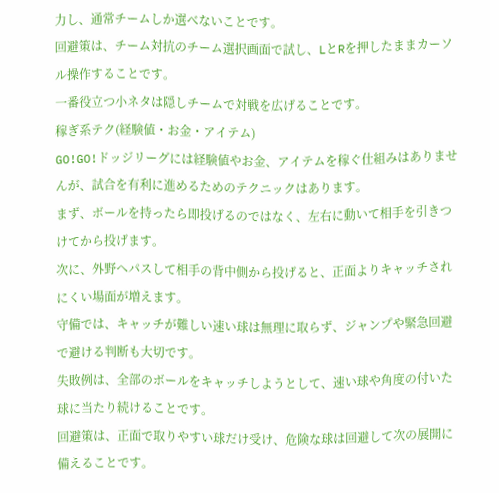力し、通常チームしか選べないことです。
回避策は、チーム対抗のチーム選択画面で試し、LとRを押したままカーソル操作することです。
一番役立つ小ネタは隠しチームで対戦を広げることです。
稼ぎ系テク(経験値・お金・アイテム)
GO!GO!ドッジリーグには経験値やお金、アイテムを稼ぐ仕組みはありませんが、試合を有利に進めるためのテクニックはあります。
まず、ボールを持ったら即投げるのではなく、左右に動いて相手を引きつけてから投げます。
次に、外野へパスして相手の背中側から投げると、正面よりキャッチされにくい場面が増えます。
守備では、キャッチが難しい速い球は無理に取らず、ジャンプや緊急回避で避ける判断も大切です。
失敗例は、全部のボールをキャッチしようとして、速い球や角度の付いた球に当たり続けることです。
回避策は、正面で取りやすい球だけ受け、危険な球は回避して次の展開に備えることです。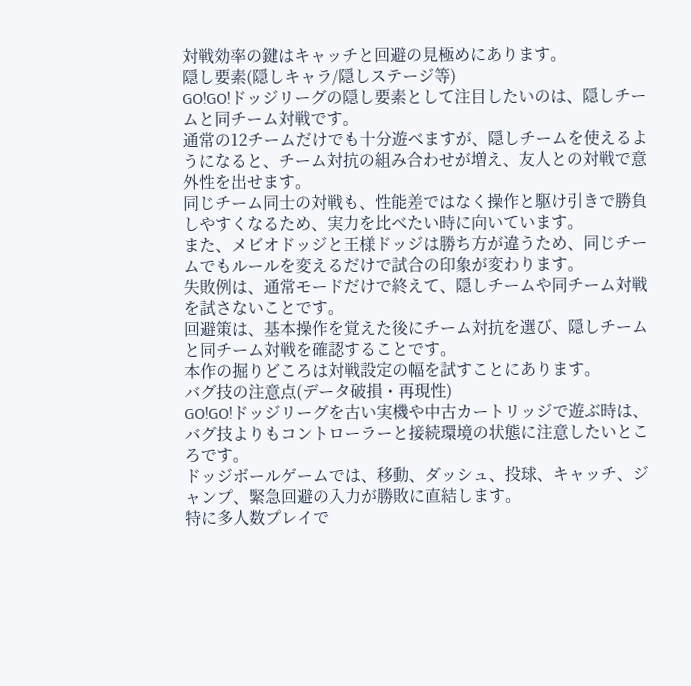対戦効率の鍵はキャッチと回避の見極めにあります。
隠し要素(隠しキャラ/隠しステージ等)
GO!GO!ドッジリーグの隠し要素として注目したいのは、隠しチームと同チーム対戦です。
通常の12チームだけでも十分遊べますが、隠しチームを使えるようになると、チーム対抗の組み合わせが増え、友人との対戦で意外性を出せます。
同じチーム同士の対戦も、性能差ではなく操作と駆け引きで勝負しやすくなるため、実力を比べたい時に向いています。
また、メビオドッジと王様ドッジは勝ち方が違うため、同じチームでもルールを変えるだけで試合の印象が変わります。
失敗例は、通常モードだけで終えて、隠しチームや同チーム対戦を試さないことです。
回避策は、基本操作を覚えた後にチーム対抗を選び、隠しチームと同チーム対戦を確認することです。
本作の掘りどころは対戦設定の幅を試すことにあります。
バグ技の注意点(データ破損・再現性)
GO!GO!ドッジリーグを古い実機や中古カートリッジで遊ぶ時は、バグ技よりもコントローラーと接続環境の状態に注意したいところです。
ドッジボールゲームでは、移動、ダッシュ、投球、キャッチ、ジャンプ、緊急回避の入力が勝敗に直結します。
特に多人数プレイで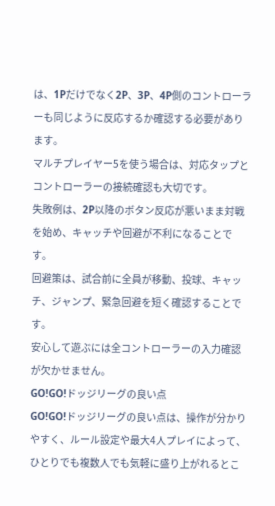は、1Pだけでなく2P、3P、4P側のコントローラーも同じように反応するか確認する必要があります。
マルチプレイヤー5を使う場合は、対応タップとコントローラーの接続確認も大切です。
失敗例は、2P以降のボタン反応が悪いまま対戦を始め、キャッチや回避が不利になることです。
回避策は、試合前に全員が移動、投球、キャッチ、ジャンプ、緊急回避を短く確認することです。
安心して遊ぶには全コントローラーの入力確認が欠かせません。
GO!GO!ドッジリーグの良い点
GO!GO!ドッジリーグの良い点は、操作が分かりやすく、ルール設定や最大4人プレイによって、ひとりでも複数人でも気軽に盛り上がれるとこ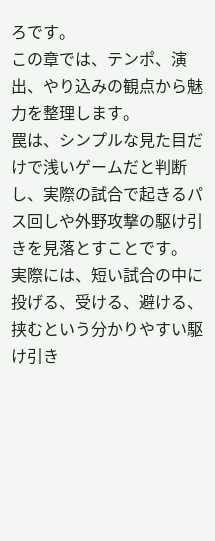ろです。
この章では、テンポ、演出、やり込みの観点から魅力を整理します。
罠は、シンプルな見た目だけで浅いゲームだと判断し、実際の試合で起きるパス回しや外野攻撃の駆け引きを見落とすことです。
実際には、短い試合の中に投げる、受ける、避ける、挟むという分かりやすい駆け引き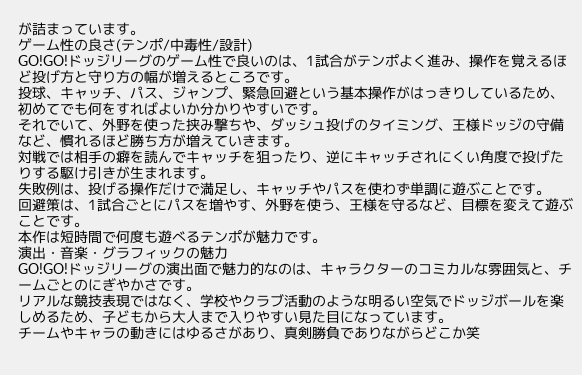が詰まっています。
ゲーム性の良さ(テンポ/中毒性/設計)
GO!GO!ドッジリーグのゲーム性で良いのは、1試合がテンポよく進み、操作を覚えるほど投げ方と守り方の幅が増えるところです。
投球、キャッチ、パス、ジャンプ、緊急回避という基本操作がはっきりしているため、初めてでも何をすればよいか分かりやすいです。
それでいて、外野を使った挟み撃ちや、ダッシュ投げのタイミング、王様ドッジの守備など、慣れるほど勝ち方が増えていきます。
対戦では相手の癖を読んでキャッチを狙ったり、逆にキャッチされにくい角度で投げたりする駆け引きが生まれます。
失敗例は、投げる操作だけで満足し、キャッチやパスを使わず単調に遊ぶことです。
回避策は、1試合ごとにパスを増やす、外野を使う、王様を守るなど、目標を変えて遊ぶことです。
本作は短時間で何度も遊べるテンポが魅力です。
演出・音楽・グラフィックの魅力
GO!GO!ドッジリーグの演出面で魅力的なのは、キャラクターのコミカルな雰囲気と、チームごとのにぎやかさです。
リアルな競技表現ではなく、学校やクラブ活動のような明るい空気でドッジボールを楽しめるため、子どもから大人まで入りやすい見た目になっています。
チームやキャラの動きにはゆるさがあり、真剣勝負でありながらどこか笑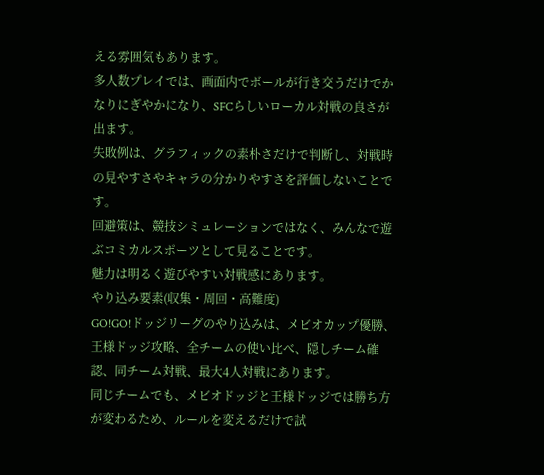える雰囲気もあります。
多人数プレイでは、画面内でボールが行き交うだけでかなりにぎやかになり、SFCらしいローカル対戦の良さが出ます。
失敗例は、グラフィックの素朴さだけで判断し、対戦時の見やすさやキャラの分かりやすさを評価しないことです。
回避策は、競技シミュレーションではなく、みんなで遊ぶコミカルスポーツとして見ることです。
魅力は明るく遊びやすい対戦感にあります。
やり込み要素(収集・周回・高難度)
GO!GO!ドッジリーグのやり込みは、メビオカップ優勝、王様ドッジ攻略、全チームの使い比べ、隠しチーム確認、同チーム対戦、最大4人対戦にあります。
同じチームでも、メビオドッジと王様ドッジでは勝ち方が変わるため、ルールを変えるだけで試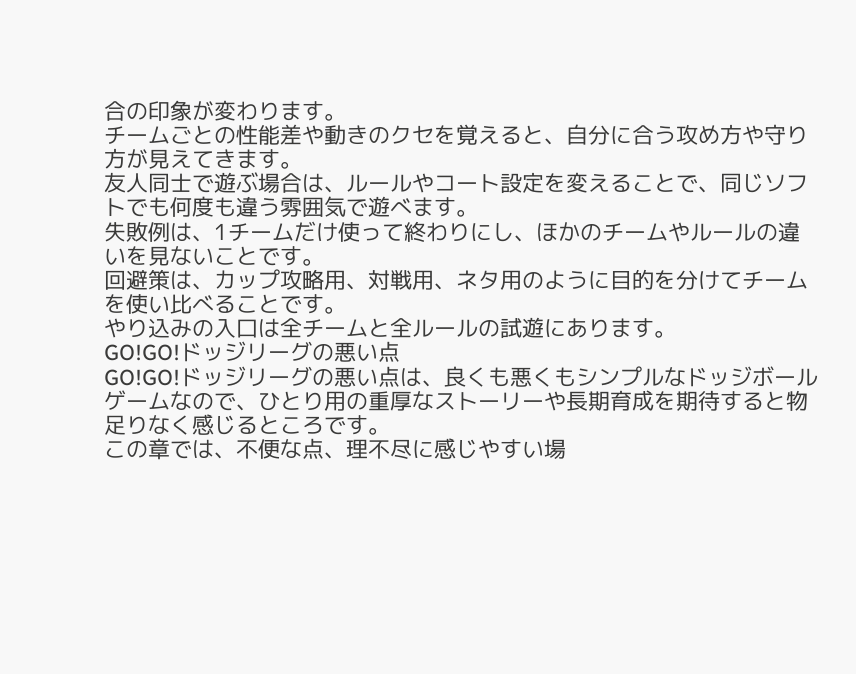合の印象が変わります。
チームごとの性能差や動きのクセを覚えると、自分に合う攻め方や守り方が見えてきます。
友人同士で遊ぶ場合は、ルールやコート設定を変えることで、同じソフトでも何度も違う雰囲気で遊べます。
失敗例は、1チームだけ使って終わりにし、ほかのチームやルールの違いを見ないことです。
回避策は、カップ攻略用、対戦用、ネタ用のように目的を分けてチームを使い比べることです。
やり込みの入口は全チームと全ルールの試遊にあります。
GO!GO!ドッジリーグの悪い点
GO!GO!ドッジリーグの悪い点は、良くも悪くもシンプルなドッジボールゲームなので、ひとり用の重厚なストーリーや長期育成を期待すると物足りなく感じるところです。
この章では、不便な点、理不尽に感じやすい場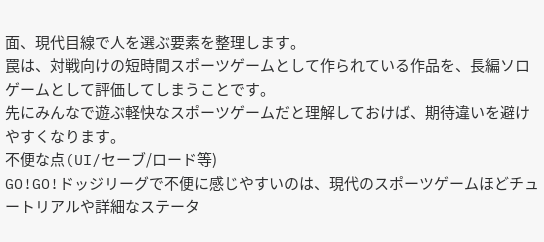面、現代目線で人を選ぶ要素を整理します。
罠は、対戦向けの短時間スポーツゲームとして作られている作品を、長編ソロゲームとして評価してしまうことです。
先にみんなで遊ぶ軽快なスポーツゲームだと理解しておけば、期待違いを避けやすくなります。
不便な点(UI/セーブ/ロード等)
GO!GO!ドッジリーグで不便に感じやすいのは、現代のスポーツゲームほどチュートリアルや詳細なステータ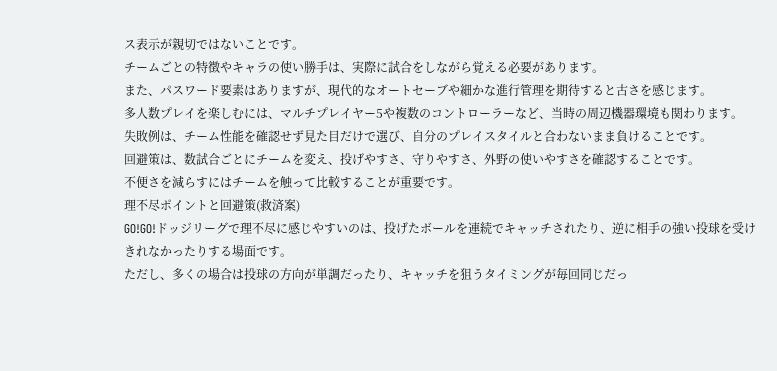ス表示が親切ではないことです。
チームごとの特徴やキャラの使い勝手は、実際に試合をしながら覚える必要があります。
また、パスワード要素はありますが、現代的なオートセーブや細かな進行管理を期待すると古さを感じます。
多人数プレイを楽しむには、マルチプレイヤー5や複数のコントローラーなど、当時の周辺機器環境も関わります。
失敗例は、チーム性能を確認せず見た目だけで選び、自分のプレイスタイルと合わないまま負けることです。
回避策は、数試合ごとにチームを変え、投げやすさ、守りやすさ、外野の使いやすさを確認することです。
不便さを減らすにはチームを触って比較することが重要です。
理不尽ポイントと回避策(救済案)
GO!GO!ドッジリーグで理不尽に感じやすいのは、投げたボールを連続でキャッチされたり、逆に相手の強い投球を受けきれなかったりする場面です。
ただし、多くの場合は投球の方向が単調だったり、キャッチを狙うタイミングが毎回同じだっ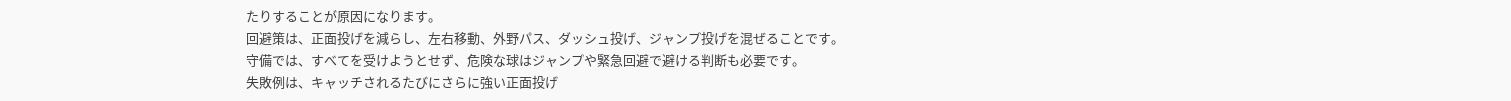たりすることが原因になります。
回避策は、正面投げを減らし、左右移動、外野パス、ダッシュ投げ、ジャンプ投げを混ぜることです。
守備では、すべてを受けようとせず、危険な球はジャンプや緊急回避で避ける判断も必要です。
失敗例は、キャッチされるたびにさらに強い正面投げ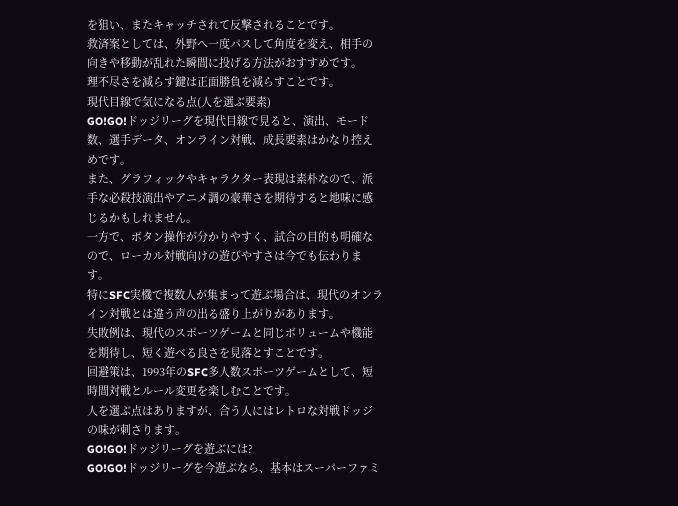を狙い、またキャッチされて反撃されることです。
救済案としては、外野へ一度パスして角度を変え、相手の向きや移動が乱れた瞬間に投げる方法がおすすめです。
理不尽さを減らす鍵は正面勝負を減らすことです。
現代目線で気になる点(人を選ぶ要素)
GO!GO!ドッジリーグを現代目線で見ると、演出、モード数、選手データ、オンライン対戦、成長要素はかなり控えめです。
また、グラフィックやキャラクター表現は素朴なので、派手な必殺技演出やアニメ調の豪華さを期待すると地味に感じるかもしれません。
一方で、ボタン操作が分かりやすく、試合の目的も明確なので、ローカル対戦向けの遊びやすさは今でも伝わります。
特にSFC実機で複数人が集まって遊ぶ場合は、現代のオンライン対戦とは違う声の出る盛り上がりがあります。
失敗例は、現代のスポーツゲームと同じボリュームや機能を期待し、短く遊べる良さを見落とすことです。
回避策は、1993年のSFC多人数スポーツゲームとして、短時間対戦とルール変更を楽しむことです。
人を選ぶ点はありますが、合う人にはレトロな対戦ドッジの味が刺さります。
GO!GO!ドッジリーグを遊ぶには?
GO!GO!ドッジリーグを今遊ぶなら、基本はスーパーファミ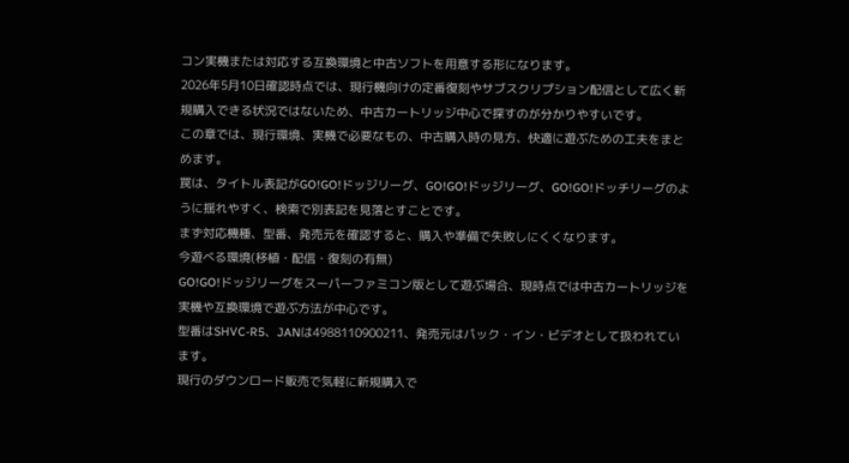コン実機または対応する互換環境と中古ソフトを用意する形になります。
2026年5月10日確認時点では、現行機向けの定番復刻やサブスクリプション配信として広く新規購入できる状況ではないため、中古カートリッジ中心で探すのが分かりやすいです。
この章では、現行環境、実機で必要なもの、中古購入時の見方、快適に遊ぶための工夫をまとめます。
罠は、タイトル表記がGO!GO!ドッジリーグ、GO!GO!ドッジリーグ、GO!GO!ドッチリーグのように揺れやすく、検索で別表記を見落とすことです。
まず対応機種、型番、発売元を確認すると、購入や準備で失敗しにくくなります。
今遊べる環境(移植・配信・復刻の有無)
GO!GO!ドッジリーグをスーパーファミコン版として遊ぶ場合、現時点では中古カートリッジを実機や互換環境で遊ぶ方法が中心です。
型番はSHVC-R5、JANは4988110900211、発売元はパック・イン・ビデオとして扱われています。
現行のダウンロード販売で気軽に新規購入で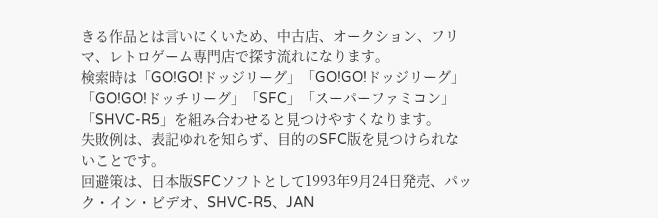きる作品とは言いにくいため、中古店、オークション、フリマ、レトロゲーム専門店で探す流れになります。
検索時は「GO!GO!ドッジリーグ」「GO!GO!ドッジリーグ」「GO!GO!ドッチリーグ」「SFC」「スーパーファミコン」「SHVC-R5」を組み合わせると見つけやすくなります。
失敗例は、表記ゆれを知らず、目的のSFC版を見つけられないことです。
回避策は、日本版SFCソフトとして1993年9月24日発売、パック・イン・ビデオ、SHVC-R5、JAN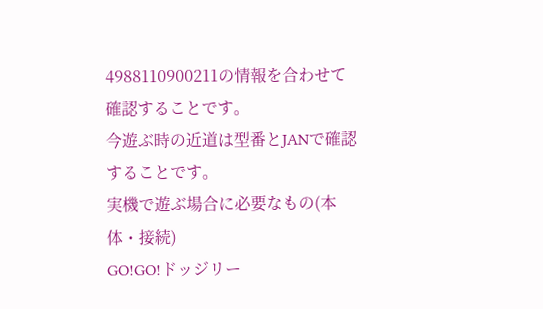4988110900211の情報を合わせて確認することです。
今遊ぶ時の近道は型番とJANで確認することです。
実機で遊ぶ場合に必要なもの(本体・接続)
GO!GO!ドッジリー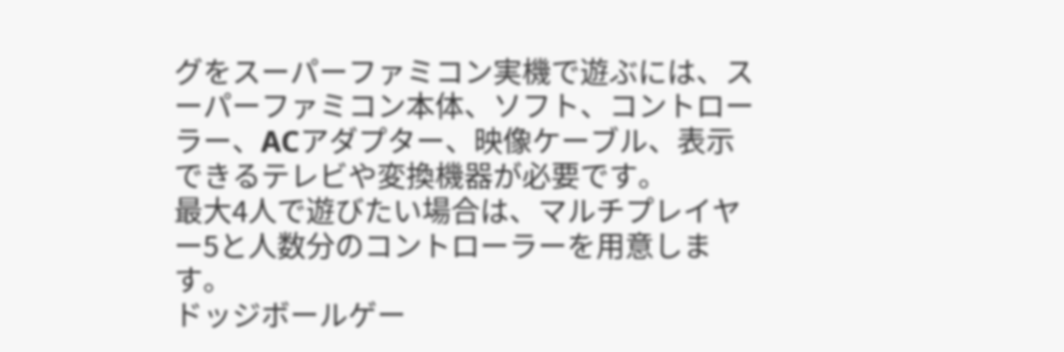グをスーパーファミコン実機で遊ぶには、スーパーファミコン本体、ソフト、コントローラー、ACアダプター、映像ケーブル、表示できるテレビや変換機器が必要です。
最大4人で遊びたい場合は、マルチプレイヤー5と人数分のコントローラーを用意します。
ドッジボールゲー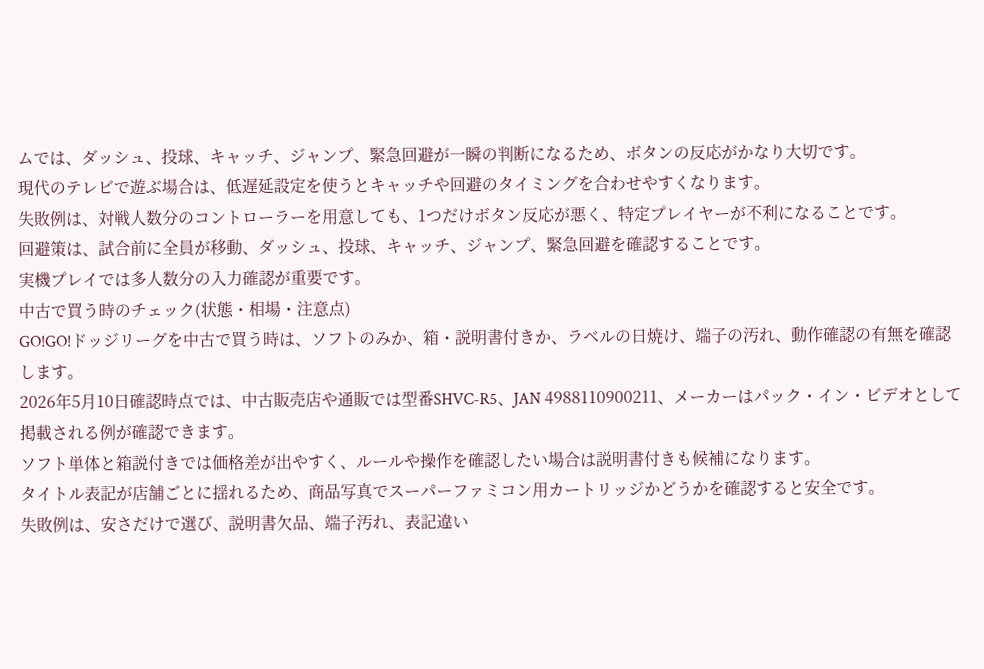ムでは、ダッシュ、投球、キャッチ、ジャンプ、緊急回避が一瞬の判断になるため、ボタンの反応がかなり大切です。
現代のテレビで遊ぶ場合は、低遅延設定を使うとキャッチや回避のタイミングを合わせやすくなります。
失敗例は、対戦人数分のコントローラーを用意しても、1つだけボタン反応が悪く、特定プレイヤーが不利になることです。
回避策は、試合前に全員が移動、ダッシュ、投球、キャッチ、ジャンプ、緊急回避を確認することです。
実機プレイでは多人数分の入力確認が重要です。
中古で買う時のチェック(状態・相場・注意点)
GO!GO!ドッジリーグを中古で買う時は、ソフトのみか、箱・説明書付きか、ラベルの日焼け、端子の汚れ、動作確認の有無を確認します。
2026年5月10日確認時点では、中古販売店や通販では型番SHVC-R5、JAN 4988110900211、メーカーはパック・イン・ビデオとして掲載される例が確認できます。
ソフト単体と箱説付きでは価格差が出やすく、ルールや操作を確認したい場合は説明書付きも候補になります。
タイトル表記が店舗ごとに揺れるため、商品写真でスーパーファミコン用カートリッジかどうかを確認すると安全です。
失敗例は、安さだけで選び、説明書欠品、端子汚れ、表記違い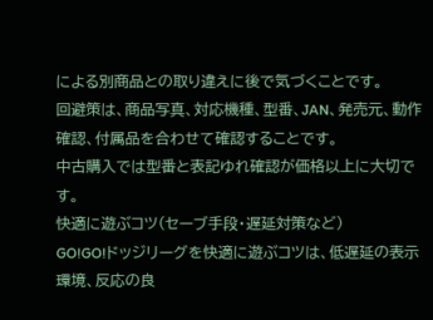による別商品との取り違えに後で気づくことです。
回避策は、商品写真、対応機種、型番、JAN、発売元、動作確認、付属品を合わせて確認することです。
中古購入では型番と表記ゆれ確認が価格以上に大切です。
快適に遊ぶコツ(セーブ手段・遅延対策など)
GO!GO!ドッジリーグを快適に遊ぶコツは、低遅延の表示環境、反応の良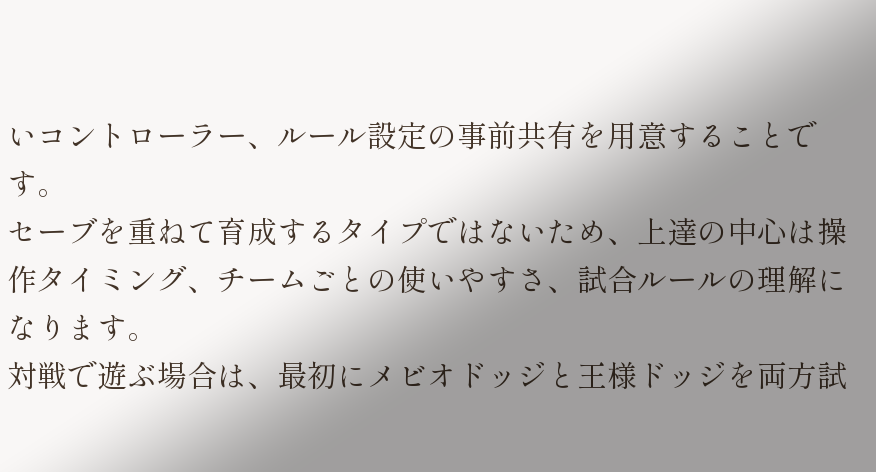いコントローラー、ルール設定の事前共有を用意することです。
セーブを重ねて育成するタイプではないため、上達の中心は操作タイミング、チームごとの使いやすさ、試合ルールの理解になります。
対戦で遊ぶ場合は、最初にメビオドッジと王様ドッジを両方試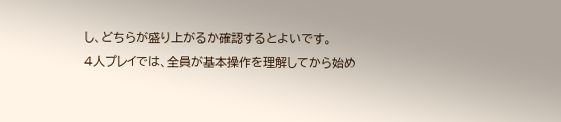し、どちらが盛り上がるか確認するとよいです。
4人プレイでは、全員が基本操作を理解してから始め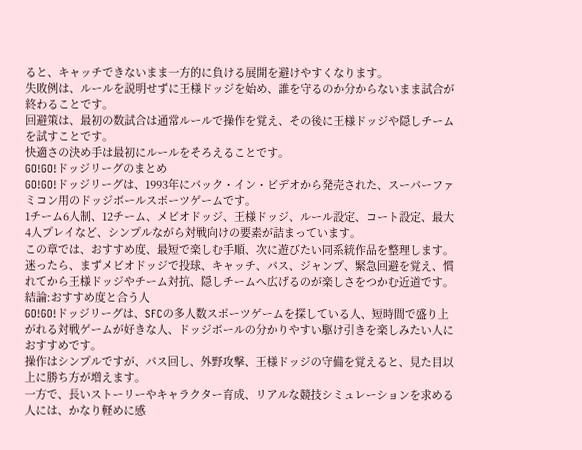ると、キャッチできないまま一方的に負ける展開を避けやすくなります。
失敗例は、ルールを説明せずに王様ドッジを始め、誰を守るのか分からないまま試合が終わることです。
回避策は、最初の数試合は通常ルールで操作を覚え、その後に王様ドッジや隠しチームを試すことです。
快適さの決め手は最初にルールをそろえることです。
GO!GO!ドッジリーグのまとめ
GO!GO!ドッジリーグは、1993年にパック・イン・ビデオから発売された、スーパーファミコン用のドッジボールスポーツゲームです。
1チーム6人制、12チーム、メビオドッジ、王様ドッジ、ルール設定、コート設定、最大4人プレイなど、シンプルながら対戦向けの要素が詰まっています。
この章では、おすすめ度、最短で楽しむ手順、次に遊びたい同系統作品を整理します。
迷ったら、まずメビオドッジで投球、キャッチ、パス、ジャンプ、緊急回避を覚え、慣れてから王様ドッジやチーム対抗、隠しチームへ広げるのが楽しさをつかむ近道です。
結論:おすすめ度と合う人
GO!GO!ドッジリーグは、SFCの多人数スポーツゲームを探している人、短時間で盛り上がれる対戦ゲームが好きな人、ドッジボールの分かりやすい駆け引きを楽しみたい人におすすめです。
操作はシンプルですが、パス回し、外野攻撃、王様ドッジの守備を覚えると、見た目以上に勝ち方が増えます。
一方で、長いストーリーやキャラクター育成、リアルな競技シミュレーションを求める人には、かなり軽めに感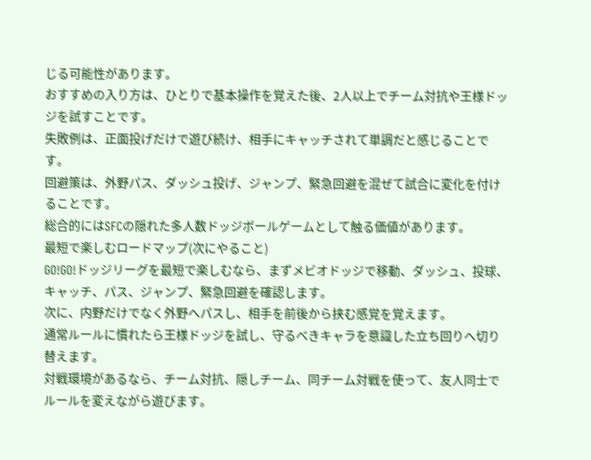じる可能性があります。
おすすめの入り方は、ひとりで基本操作を覚えた後、2人以上でチーム対抗や王様ドッジを試すことです。
失敗例は、正面投げだけで遊び続け、相手にキャッチされて単調だと感じることです。
回避策は、外野パス、ダッシュ投げ、ジャンプ、緊急回避を混ぜて試合に変化を付けることです。
総合的にはSFCの隠れた多人数ドッジボールゲームとして触る価値があります。
最短で楽しむロードマップ(次にやること)
GO!GO!ドッジリーグを最短で楽しむなら、まずメビオドッジで移動、ダッシュ、投球、キャッチ、パス、ジャンプ、緊急回避を確認します。
次に、内野だけでなく外野へパスし、相手を前後から挟む感覚を覚えます。
通常ルールに慣れたら王様ドッジを試し、守るべきキャラを意識した立ち回りへ切り替えます。
対戦環境があるなら、チーム対抗、隠しチーム、同チーム対戦を使って、友人同士でルールを変えながら遊びます。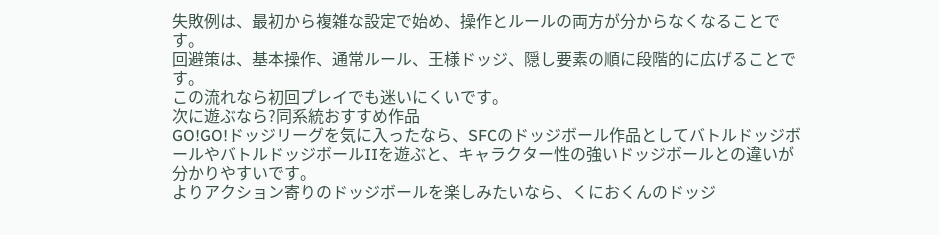失敗例は、最初から複雑な設定で始め、操作とルールの両方が分からなくなることです。
回避策は、基本操作、通常ルール、王様ドッジ、隠し要素の順に段階的に広げることです。
この流れなら初回プレイでも迷いにくいです。
次に遊ぶなら?同系統おすすめ作品
GO!GO!ドッジリーグを気に入ったなら、SFCのドッジボール作品としてバトルドッジボールやバトルドッジボールIIを遊ぶと、キャラクター性の強いドッジボールとの違いが分かりやすいです。
よりアクション寄りのドッジボールを楽しみたいなら、くにおくんのドッジ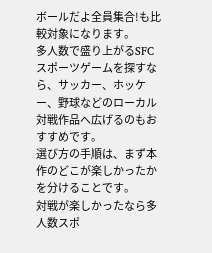ボールだよ全員集合!も比較対象になります。
多人数で盛り上がるSFCスポーツゲームを探すなら、サッカー、ホッケー、野球などのローカル対戦作品へ広げるのもおすすめです。
選び方の手順は、まず本作のどこが楽しかったかを分けることです。
対戦が楽しかったなら多人数スポ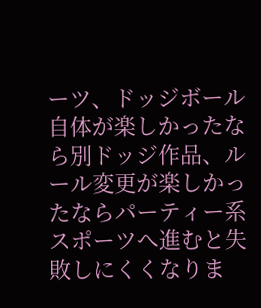ーツ、ドッジボール自体が楽しかったなら別ドッジ作品、ルール変更が楽しかったならパーティー系スポーツへ進むと失敗しにくくなりま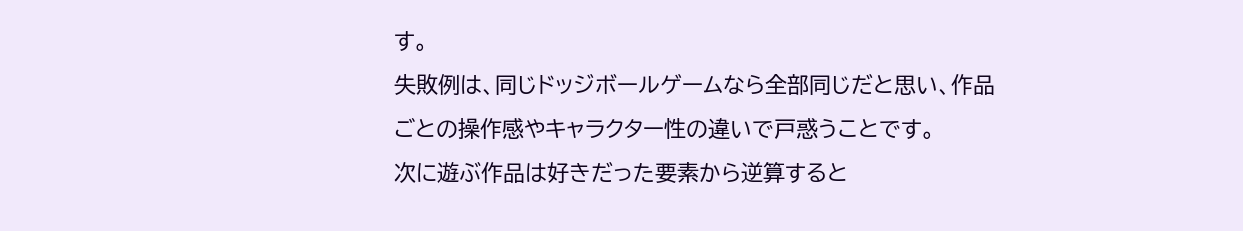す。
失敗例は、同じドッジボールゲームなら全部同じだと思い、作品ごとの操作感やキャラクター性の違いで戸惑うことです。
次に遊ぶ作品は好きだった要素から逆算すると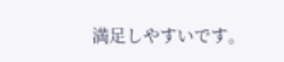満足しやすいです。